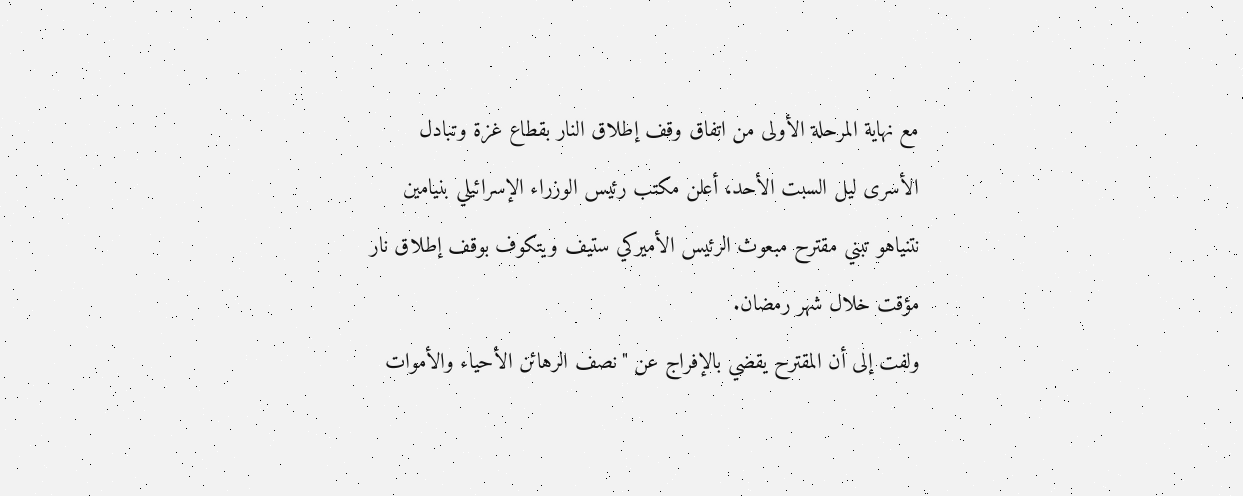مع نهاية المرحلة الأولى من اتفاق وقف إطلاق النار بقطاع غزة وتبادل الأسرى ليل السبت الأحد، أعلن مكتب رئيس الوزراء الإسرائيلي بنيامين نتنياهو تبني مقترح مبعوث الرئيس الأميركي ستيف ويتكوف بوقف إطلاق نار مؤقت خلال شهر رمضان.
ولفت إلى أن المقترح يقضي بالإفراج عن "نصف الرهائن الأحياء والأموات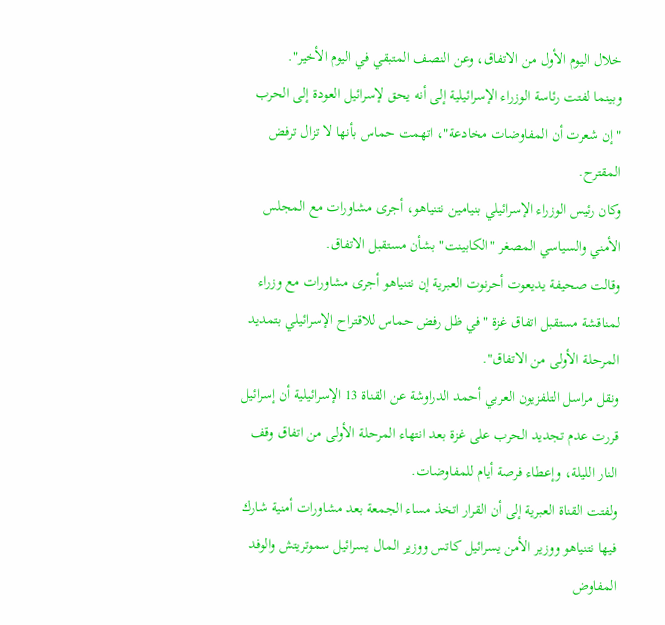خلال اليوم الأول من الاتفاق، وعن النصف المتبقي في اليوم الأخير".
وبينما لفتت رئاسة الوزراء الإسرائيلية إلى أنه يحق لإسرائيل العودة إلى الحرب "إن شعرت أن المفاوضات مخادعة"، اتهمت حماس بأنها لا تزال ترفض المقترح.
وكان رئيس الوزراء الإسرائيلي بنيامين نتنياهو، أجرى مشاورات مع المجلس الأمني والسياسي المصغر "الكابينت" بشأن مستقبل الاتفاق.
وقالت صحيفة يديعوت أحرنوت العبرية إن نتنياهو أجرى مشاورات مع وزراء لمناقشة مستقبل اتفاق غزة "في ظل رفض حماس للاقتراح الإسرائيلي بتمديد المرحلة الأولى من الاتفاق".
ونقل مراسل التلفزيون العربي أحمد الدراوشة عن القناة 13 الإسرائيلية أن إسرائيل قررت عدم تجديد الحرب على غزة بعد انتهاء المرحلة الأولى من اتفاق وقف النار الليلة، وإعطاء فرصة أيام للمفاوضات.
ولفتت القناة العبرية إلى أن القرار اتخذ مساء الجمعة بعد مشاورات أمنية شارك فيها نتنياهو ووزير الأمن يسرائيل كاتس ووزير المال يسرائيل سموتريتش والوفد المفاوض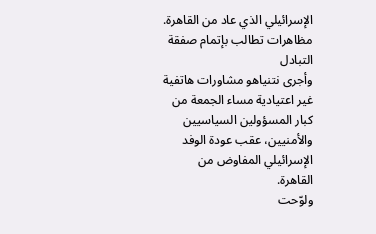الإسرائيلي الذي عاد من القاهرة.
مظاهرات تطالب بإتمام صفقة التبادل
وأجرى نتنياهو مشاورات هاتفية غير اعتيادية مساء الجمعة من كبار المسؤولين السياسيين والأمنيين، عقب عودة الوفد الإسرائيلي المفاوض من القاهرة.
ولوّحت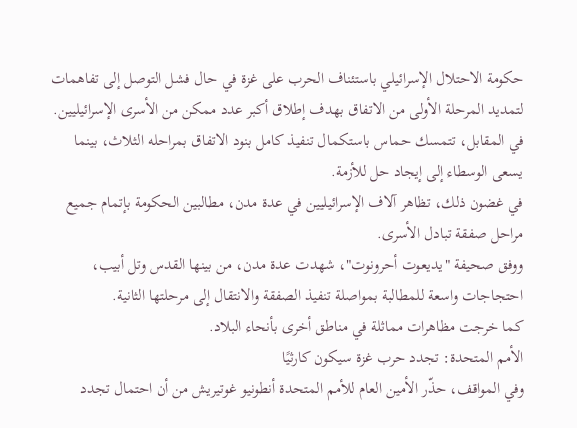حكومة الاحتلال الإسرائيلي باستئناف الحرب على غزة في حال فشل التوصل إلى تفاهمات لتمديد المرحلة الأولى من الاتفاق بهدف إطلاق أكبر عدد ممكن من الأسرى الإسرائيليين.
في المقابل، تتمسك حماس باستكمال تنفيذ كامل بنود الاتفاق بمراحله الثلاث، بينما يسعى الوسطاء إلى إيجاد حل للأزمة.
في غضون ذلك، تظاهر آلاف الإسرائيليين في عدة مدن، مطالبين الحكومة بإتمام جميع مراحل صفقة تبادل الأسرى.
ووفق صحيفة "يديعوت أحرونوت"، شهدت عدة مدن، من بينها القدس وتل أبيب، احتجاجات واسعة للمطالبة بمواصلة تنفيذ الصفقة والانتقال إلى مرحلتها الثانية.
كما خرجت مظاهرات مماثلة في مناطق أخرى بأنحاء البلاد.
الأمم المتحدة: تجدد حرب غزة سيكون كارثيًا
وفي المواقف، حذّر الأمين العام للأمم المتحدة أنطونيو غوتيريش من أن احتمال تجدد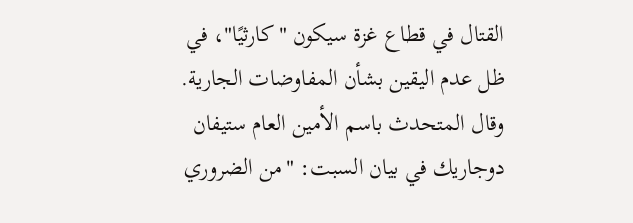القتال في قطاع غزة سيكون "كارثيًا"، في ظل عدم اليقين بشأن المفاوضات الجارية.
وقال المتحدث باسم الأمين العام ستيفان دوجاريك في بيان السبت: "من الضروري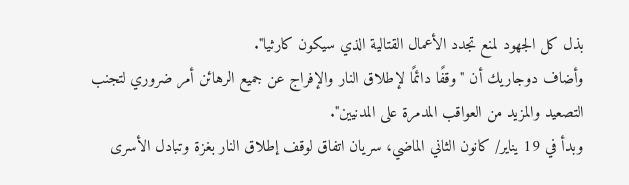بذل كل الجهود لمنع تجدد الأعمال القتالية الذي سيكون كارثيا".
وأضاف دوجاريك أن "وقفًا دائمًا لإطلاق النار والإفراج عن جميع الرهائن أمر ضروري لتجنب التصعيد والمزيد من العواقب المدمرة على المدنيين".
وبدأ في 19 يناير/ كانون الثاني الماضي، سريان اتفاق لوقف إطلاق النار بغزة وتبادل الأسرى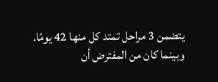يتضمن 3 مراحل تمتد كل منها 42 يومًا.
وبينما كان من المفترض أن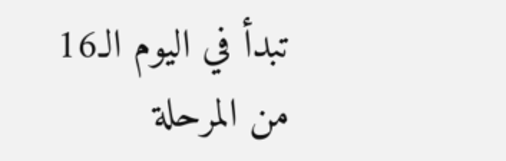تبدأ في اليوم الـ16 من المرحلة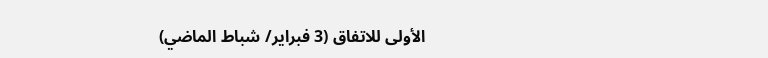الأولى للاتفاق (3 فبراير/ شباط الماضي)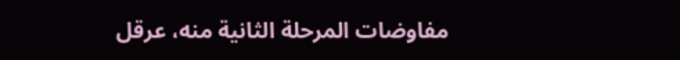مفاوضات المرحلة الثانية منه، عرقل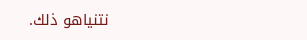نتنياهو ذلك.